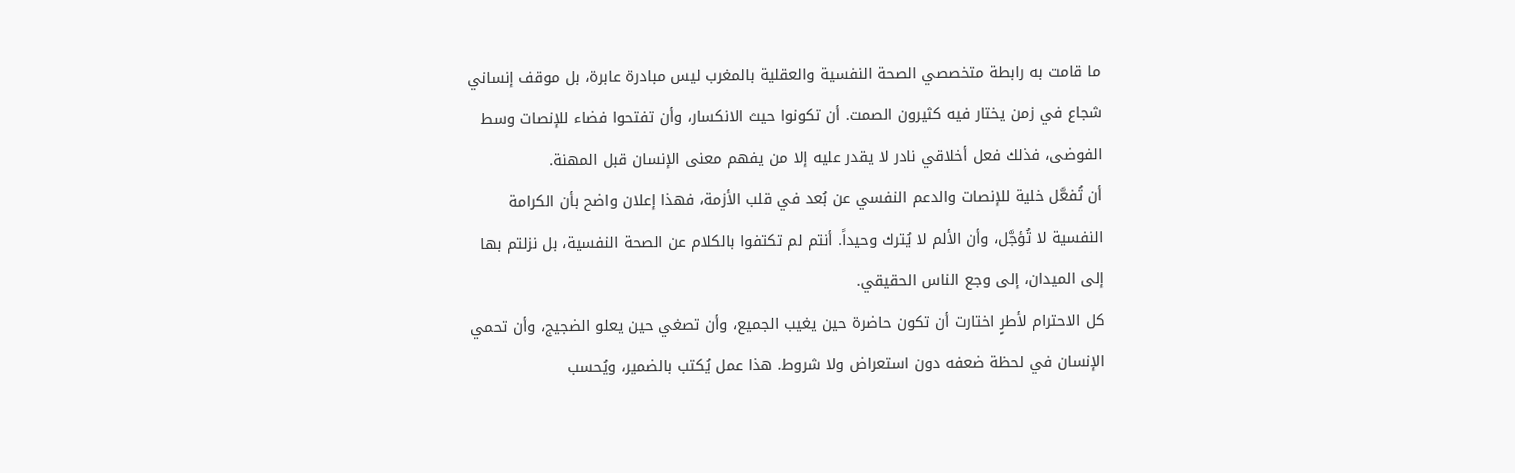ما قامت به رابطة متخصصي الصحة النفسية والعقلية بالمغرب ليس مبادرة عابرة، بل موقف إنساني شجاع في زمن يختار فيه كثيرون الصمت. أن تكونوا حيث الانكسار، وأن تفتحوا فضاء للإنصات وسط الفوضى، فذلك فعل أخلاقي نادر لا يقدر عليه إلا من يفهم معنى الإنسان قبل المهنة.
أن تُفعَّل خلية للإنصات والدعم النفسي عن بُعد في قلب الأزمة، فهذا إعلان واضح بأن الكرامة النفسية لا تُؤجَّل، وأن الألم لا يُترك وحيداً. أنتم لم تكتفوا بالكلام عن الصحة النفسية، بل نزلتم بها إلى الميدان، إلى وجع الناس الحقيقي.
كل الاحترام لأطرٍ اختارت أن تكون حاضرة حين يغيب الجميع، وأن تصغي حين يعلو الضجيج، وأن تحمي الإنسان في لحظة ضعفه دون استعراض ولا شروط. هذا عمل يُكتب بالضمير، ويُحسب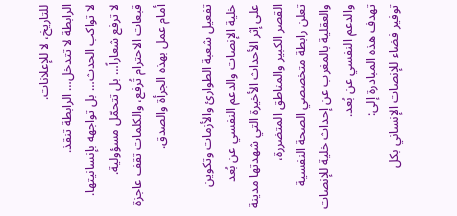للتاريخ، لا للإعلانات.
الرابطة لا تتدخل… الرابطة تنقذ.
لا تواكب الحدث… بل تواجهه بإنسانيتها.
لا ترفع شعاراً… بل تتحمّل مسؤولية.
قبعات الاحترام تُرفع، والكلمات تقف عاجزة أمام عمل بهذه الجرأة والصدق.

تفعيل شعبة الطوارئ والأزمات وتكوين خلية الإنصات والدعم النفسي عن بُعد
على إثر الأحداث الأخيرة التي شهدتها مدينة القصر الكبير والمناطق المتضررة،
تعلن رابطة متخصصي الصحة النفسية والعقلية بالمغرب عن إحداث خلية للإنصات والدعم النفسي عن بُعد.
تهدف هذه المبادرة إلى:
توفير فضاء للإنصات الإنساني بكل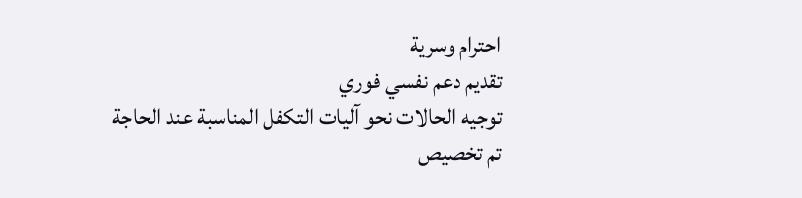احترام وسرية
تقديم دعم نفسي فوري
توجيه الحالات نحو آليات التكفل المناسبة عند الحاجة
تم تخصيص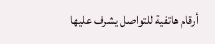أرقام هاتفية للتواصل يشرف عليها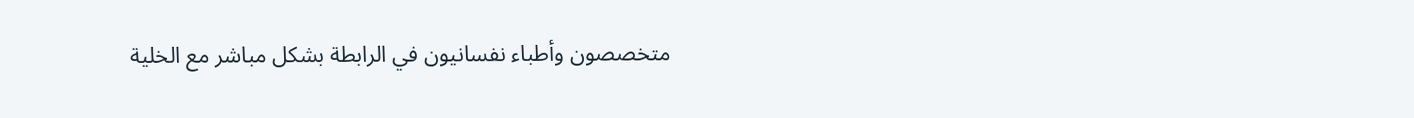متخصصون وأطباء نفسانيون في الرابطة بشكل مباشر مع الخلية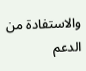والاستفادة من الدعم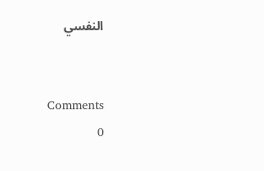النفسي


Comments
0